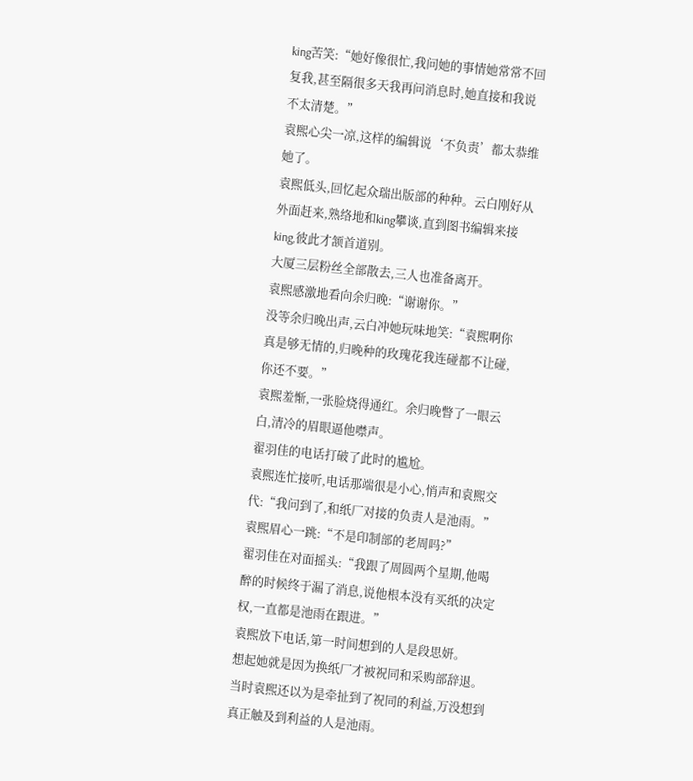king苦笑:“她好像很忙,我问她的事情她常常不回复我,甚至隔很多天我再问消息时,她直接和我说不太清楚。”
袁熙心尖一凉,这样的编辑说‘不负责’都太恭维她了。
袁熙低头,回忆起众瑞出版部的种种。云白刚好从外面赶来,熟络地和king攀谈,直到图书编辑来接king,彼此才颔首道别。
大厦三层粉丝全部散去,三人也准备离开。
袁熙感激地看向余归晚:“谢谢你。”
没等余归晚出声,云白冲她玩味地笑:“袁熙啊你真是够无情的,归晚种的玫瑰花我连碰都不让碰,你还不要。”
袁熙羞惭,一张脸烧得通红。余归晚瞥了一眼云白,清冷的眉眼逼他噤声。
翟羽佳的电话打破了此时的尴尬。
袁熙连忙接听,电话那端很是小心,悄声和袁熙交代:“我问到了,和纸厂对接的负责人是池雨。”
袁熙眉心一跳:“不是印制部的老周吗?”
翟羽佳在对面摇头:“我跟了周圆两个星期,他喝醉的时候终于漏了消息,说他根本没有买纸的决定权,一直都是池雨在跟进。”
袁熙放下电话,第一时间想到的人是段思妍。
想起她就是因为换纸厂才被祝同和采购部辞退。当时袁熙还以为是牵扯到了祝同的利益,万没想到真正触及到利益的人是池雨。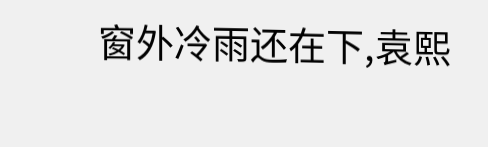窗外冷雨还在下,袁熙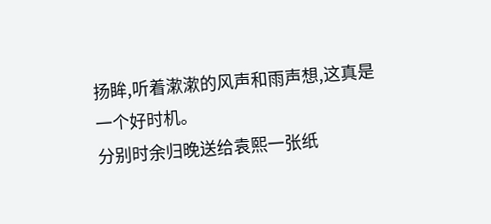扬眸,听着漱漱的风声和雨声想,这真是一个好时机。
分别时余归晚送给袁熙一张纸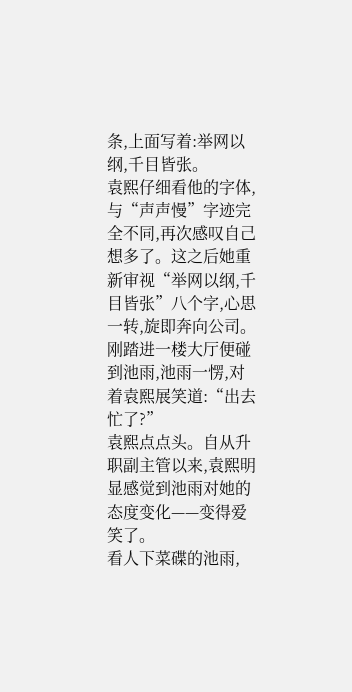条,上面写着:举网以纲,千目皆张。
袁熙仔细看他的字体,与“声声慢”字迹完全不同,再次感叹自己想多了。这之后她重新审视“举网以纲,千目皆张”八个字,心思一转,旋即奔向公司。
刚踏进一楼大厅便碰到池雨,池雨一愣,对着袁熙展笑道:“出去忙了?”
袁熙点点头。自从升职副主管以来,袁熙明显感觉到池雨对她的态度变化——变得爱笑了。
看人下菜碟的池雨,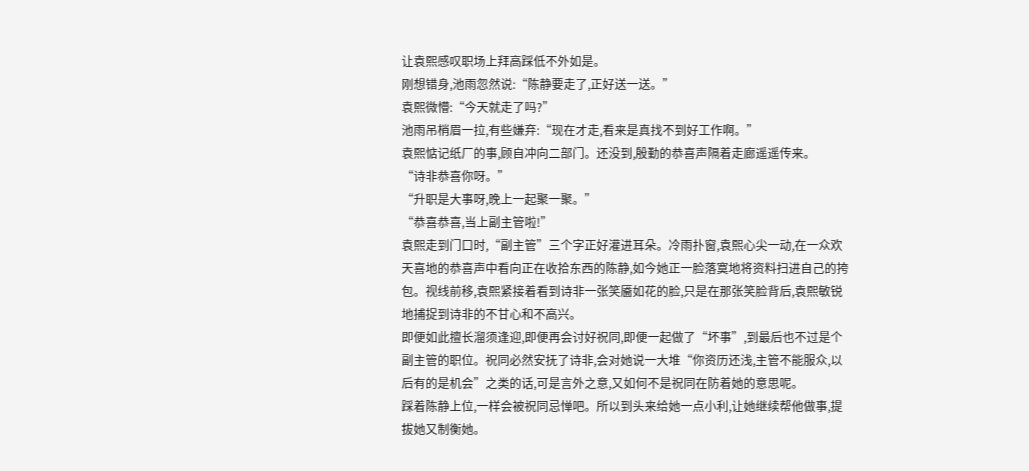让袁熙感叹职场上拜高踩低不外如是。
刚想错身,池雨忽然说:“陈静要走了,正好送一送。”
袁熙微懵:“今天就走了吗?”
池雨吊梢眉一拉,有些嫌弃:“现在才走,看来是真找不到好工作啊。”
袁熙惦记纸厂的事,顾自冲向二部门。还没到,殷勤的恭喜声隔着走廊遥遥传来。
“诗非恭喜你呀。”
“升职是大事呀,晚上一起聚一聚。”
“恭喜恭喜,当上副主管啦!”
袁熙走到门口时,“副主管”三个字正好灌进耳朵。冷雨扑窗,袁熙心尖一动,在一众欢天喜地的恭喜声中看向正在收拾东西的陈静,如今她正一脸落寞地将资料扫进自己的挎包。视线前移,袁熙紧接着看到诗非一张笑靥如花的脸,只是在那张笑脸背后,袁熙敏锐地捕捉到诗非的不甘心和不高兴。
即便如此擅长溜须逢迎,即便再会讨好祝同,即便一起做了“坏事”,到最后也不过是个副主管的职位。祝同必然安抚了诗非,会对她说一大堆“你资历还浅,主管不能服众,以后有的是机会”之类的话,可是言外之意,又如何不是祝同在防着她的意思呢。
踩着陈静上位,一样会被祝同忌惮吧。所以到头来给她一点小利,让她继续帮他做事,提拔她又制衡她。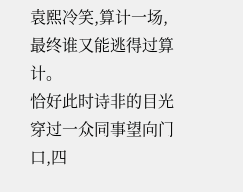袁熙冷笑,算计一场,最终谁又能逃得过算计。
恰好此时诗非的目光穿过一众同事望向门口,四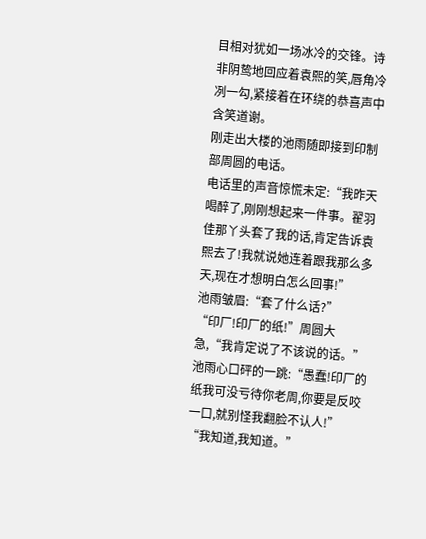目相对犹如一场冰冷的交锋。诗非阴鸷地回应着袁熙的笑,唇角冷冽一勾,紧接着在环绕的恭喜声中含笑道谢。
刚走出大楼的池雨随即接到印制部周圆的电话。
电话里的声音惊慌未定:“我昨天喝醉了,刚刚想起来一件事。翟羽佳那丫头套了我的话,肯定告诉袁熙去了!我就说她连着跟我那么多天,现在才想明白怎么回事!”
池雨皱眉:“套了什么话?”
“印厂!印厂的纸!”周圆大急,“我肯定说了不该说的话。”
池雨心口砰的一跳:“愚蠢!印厂的纸我可没亏待你老周,你要是反咬一口,就别怪我翻脸不认人!”
“我知道,我知道。”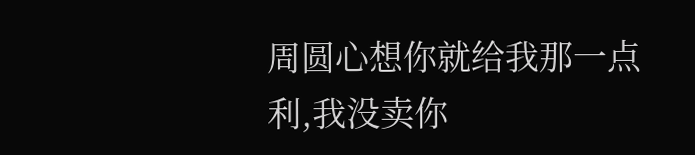周圆心想你就给我那一点利,我没卖你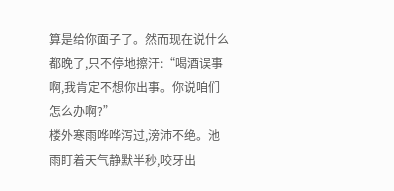算是给你面子了。然而现在说什么都晚了,只不停地擦汗:“喝酒误事啊,我肯定不想你出事。你说咱们怎么办啊?”
楼外寒雨哗哗泻过,滂沛不绝。池雨盯着天气静默半秒,咬牙出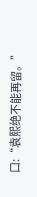口:“袁熙绝不能再留。”